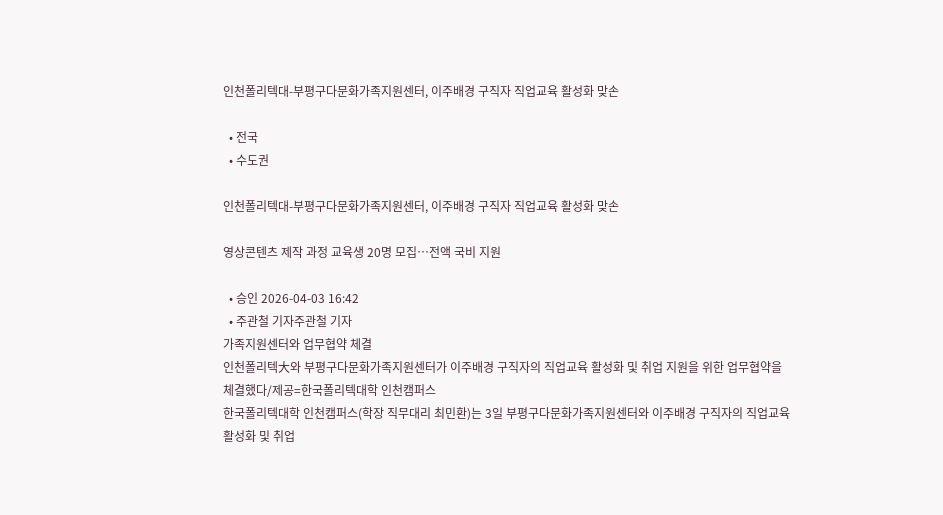인천폴리텍대-부평구다문화가족지원센터, 이주배경 구직자 직업교육 활성화 맞손

  • 전국
  • 수도권

인천폴리텍대-부평구다문화가족지원센터, 이주배경 구직자 직업교육 활성화 맞손

영상콘텐츠 제작 과정 교육생 20명 모집…전액 국비 지원

  • 승인 2026-04-03 16:42
  • 주관철 기자주관철 기자
가족지원센터와 업무협약 체결
인천폴리텍大와 부평구다문화가족지원센터가 이주배경 구직자의 직업교육 활성화 및 취업 지원을 위한 업무협약을 체결했다/제공=한국폴리텍대학 인천캠퍼스
한국폴리텍대학 인천캠퍼스(학장 직무대리 최민환)는 3일 부평구다문화가족지원센터와 이주배경 구직자의 직업교육 활성화 및 취업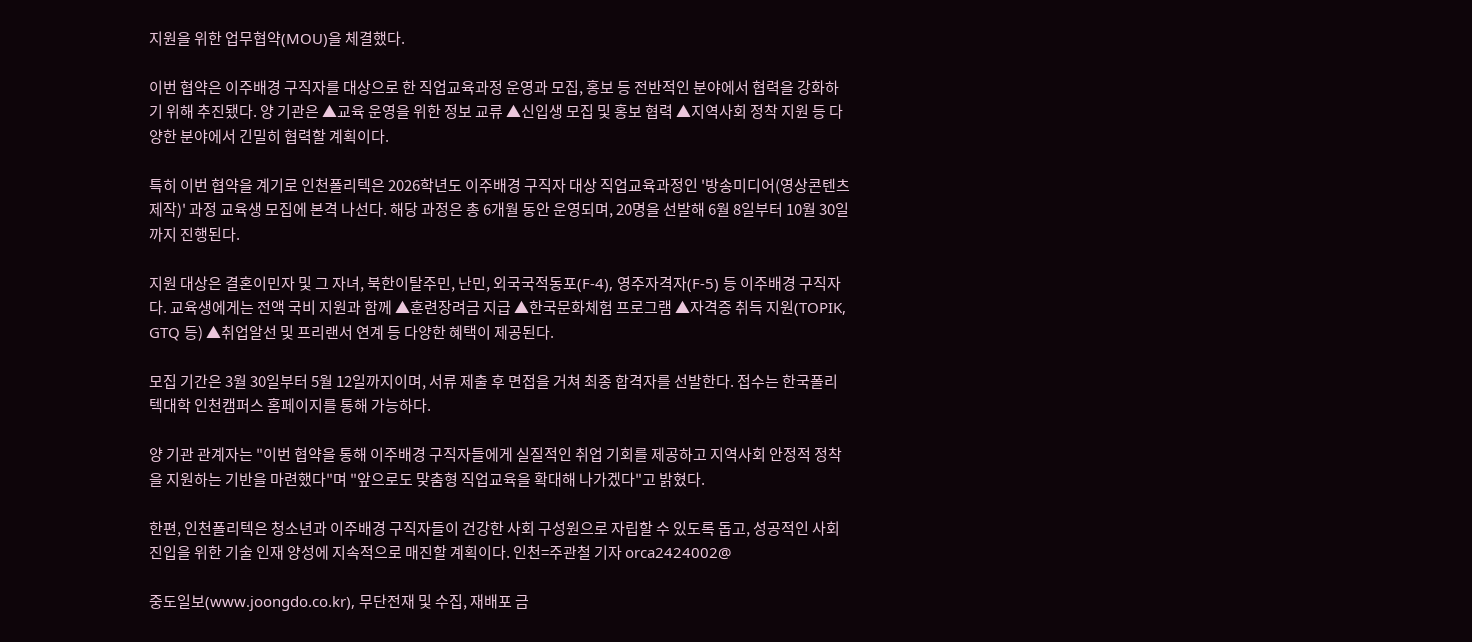지원을 위한 업무협약(MOU)을 체결했다.

이번 협약은 이주배경 구직자를 대상으로 한 직업교육과정 운영과 모집, 홍보 등 전반적인 분야에서 협력을 강화하기 위해 추진됐다. 양 기관은 ▲교육 운영을 위한 정보 교류 ▲신입생 모집 및 홍보 협력 ▲지역사회 정착 지원 등 다양한 분야에서 긴밀히 협력할 계획이다.

특히 이번 협약을 계기로 인천폴리텍은 2026학년도 이주배경 구직자 대상 직업교육과정인 '방송미디어(영상콘텐츠 제작)' 과정 교육생 모집에 본격 나선다. 해당 과정은 총 6개월 동안 운영되며, 20명을 선발해 6월 8일부터 10월 30일까지 진행된다.

지원 대상은 결혼이민자 및 그 자녀, 북한이탈주민, 난민, 외국국적동포(F-4), 영주자격자(F-5) 등 이주배경 구직자다. 교육생에게는 전액 국비 지원과 함께 ▲훈련장려금 지급 ▲한국문화체험 프로그램 ▲자격증 취득 지원(TOPIK, GTQ 등) ▲취업알선 및 프리랜서 연계 등 다양한 혜택이 제공된다.

모집 기간은 3월 30일부터 5월 12일까지이며, 서류 제출 후 면접을 거쳐 최종 합격자를 선발한다. 접수는 한국폴리텍대학 인천캠퍼스 홈페이지를 통해 가능하다.

양 기관 관계자는 "이번 협약을 통해 이주배경 구직자들에게 실질적인 취업 기회를 제공하고 지역사회 안정적 정착을 지원하는 기반을 마련했다"며 "앞으로도 맞춤형 직업교육을 확대해 나가겠다"고 밝혔다.

한편, 인천폴리텍은 청소년과 이주배경 구직자들이 건강한 사회 구성원으로 자립할 수 있도록 돕고, 성공적인 사회 진입을 위한 기술 인재 양성에 지속적으로 매진할 계획이다. 인천=주관철 기자 orca2424002@

중도일보(www.joongdo.co.kr), 무단전재 및 수집, 재배포 금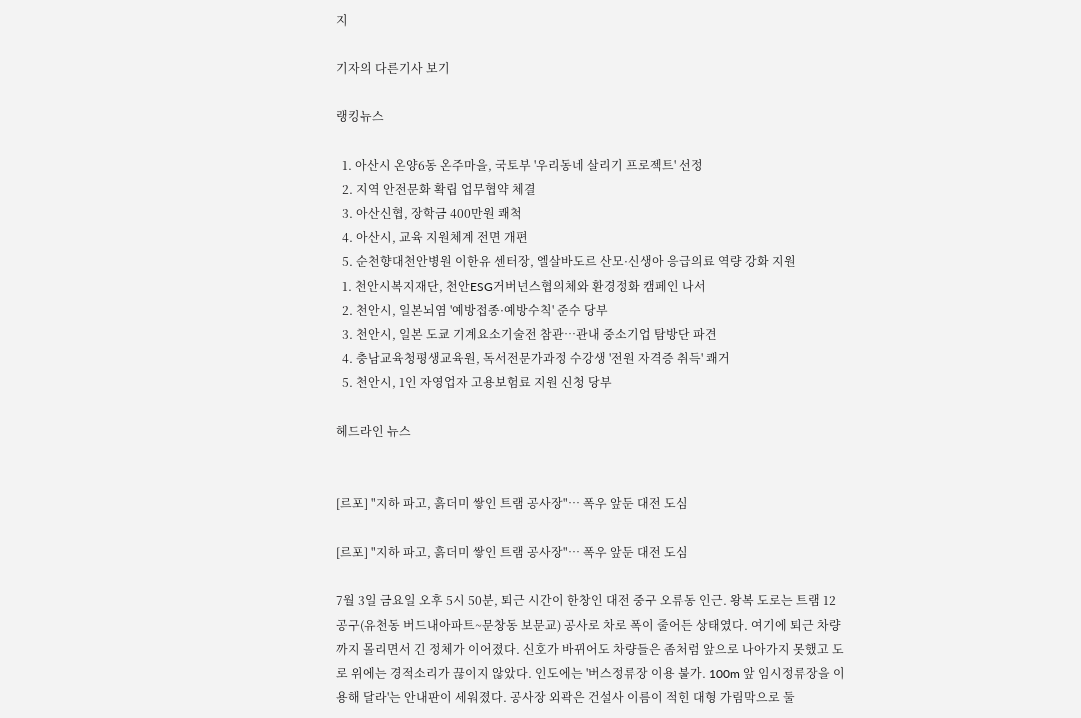지

기자의 다른기사 보기

랭킹뉴스

  1. 아산시 온양6동 온주마을, 국토부 '우리동네 살리기 프로젝트' 선정
  2. 지역 안전문화 확립 업무협약 체결
  3. 아산신협, 장학금 400만원 쾌척
  4. 아산시, 교육 지원체계 전면 개편
  5. 순천향대천안병원 이한유 센터장, 엘살바도르 산모·신생아 응급의료 역량 강화 지원
  1. 천안시복지재단, 천안ESG거버넌스협의체와 환경정화 캠페인 나서
  2. 천안시, 일본뇌염 '예방접종·예방수칙' 준수 당부
  3. 천안시, 일본 도쿄 기계요소기술전 참관…관내 중소기업 탐방단 파견
  4. 충남교육청평생교육원, 독서전문가과정 수강생 '전원 자격증 취득' 쾌거
  5. 천안시, 1인 자영업자 고용보험료 지원 신청 당부

헤드라인 뉴스


[르포] "지하 파고, 흙더미 쌓인 트램 공사장"… 폭우 앞둔 대전 도심

[르포] "지하 파고, 흙더미 쌓인 트램 공사장"… 폭우 앞둔 대전 도심

7월 3일 금요일 오후 5시 50분, 퇴근 시간이 한창인 대전 중구 오류동 인근. 왕복 도로는 트램 12공구(유천동 버드내아파트~문창동 보문교) 공사로 차로 폭이 줄어든 상태였다. 여기에 퇴근 차량까지 몰리면서 긴 정체가 이어졌다. 신호가 바뀌어도 차량들은 좀처럼 앞으로 나아가지 못했고 도로 위에는 경적소리가 끊이지 않았다. 인도에는 '버스정류장 이용 불가. 100m 앞 임시정류장을 이용해 달라'는 안내판이 세워졌다. 공사장 외곽은 건설사 이름이 적힌 대형 가림막으로 둘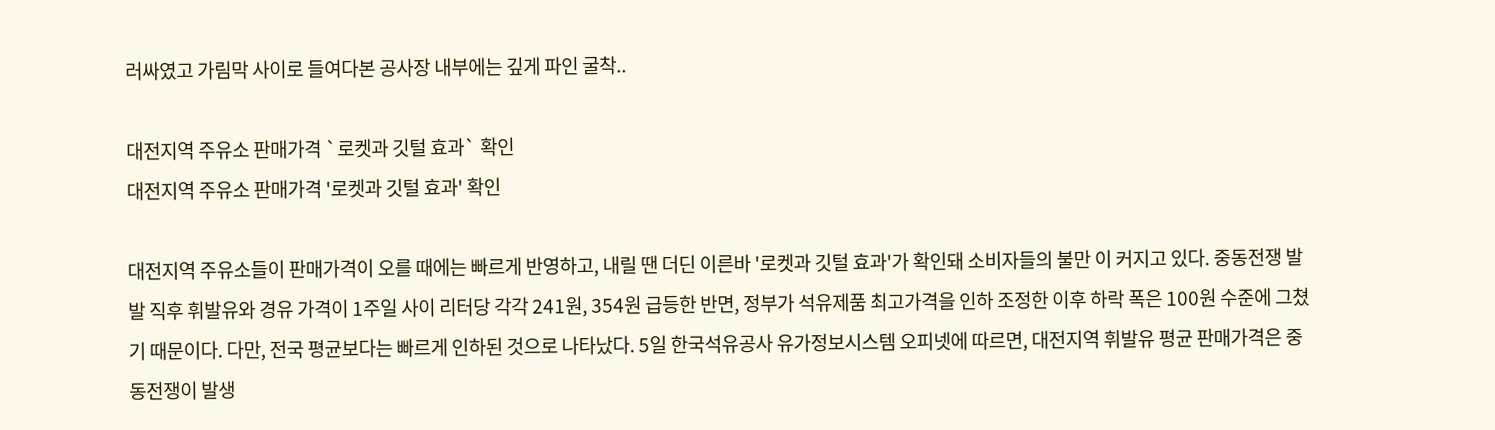러싸였고 가림막 사이로 들여다본 공사장 내부에는 깊게 파인 굴착..

대전지역 주유소 판매가격 `로켓과 깃털 효과` 확인
대전지역 주유소 판매가격 '로켓과 깃털 효과' 확인

대전지역 주유소들이 판매가격이 오를 때에는 빠르게 반영하고, 내릴 땐 더딘 이른바 '로켓과 깃털 효과'가 확인돼 소비자들의 불만 이 커지고 있다. 중동전쟁 발발 직후 휘발유와 경유 가격이 1주일 사이 리터당 각각 241원, 354원 급등한 반면, 정부가 석유제품 최고가격을 인하 조정한 이후 하락 폭은 100원 수준에 그쳤기 때문이다. 다만, 전국 평균보다는 빠르게 인하된 것으로 나타났다. 5일 한국석유공사 유가정보시스템 오피넷에 따르면, 대전지역 휘발유 평균 판매가격은 중동전쟁이 발생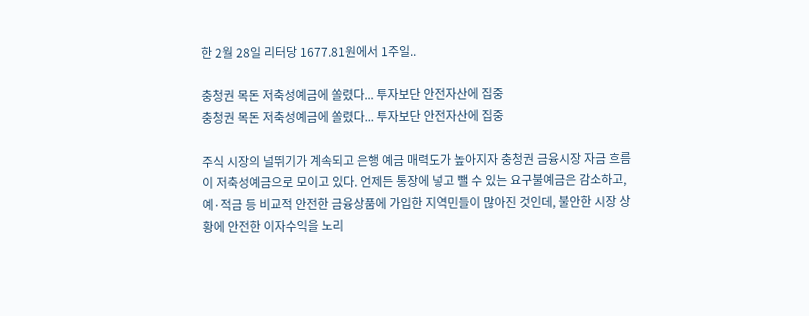한 2월 28일 리터당 1677.81원에서 1주일..

충청권 목돈 저축성예금에 쏠렸다... 투자보단 안전자산에 집중
충청권 목돈 저축성예금에 쏠렸다... 투자보단 안전자산에 집중

주식 시장의 널뛰기가 계속되고 은행 예금 매력도가 높아지자 충청권 금융시장 자금 흐름이 저축성예금으로 모이고 있다. 언제든 통장에 넣고 뺄 수 있는 요구불예금은 감소하고, 예·적금 등 비교적 안전한 금융상품에 가입한 지역민들이 많아진 것인데, 불안한 시장 상황에 안전한 이자수익을 노리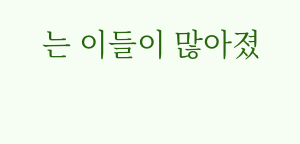는 이들이 많아졌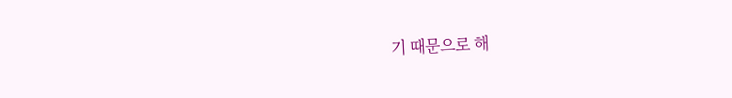기 때문으로 해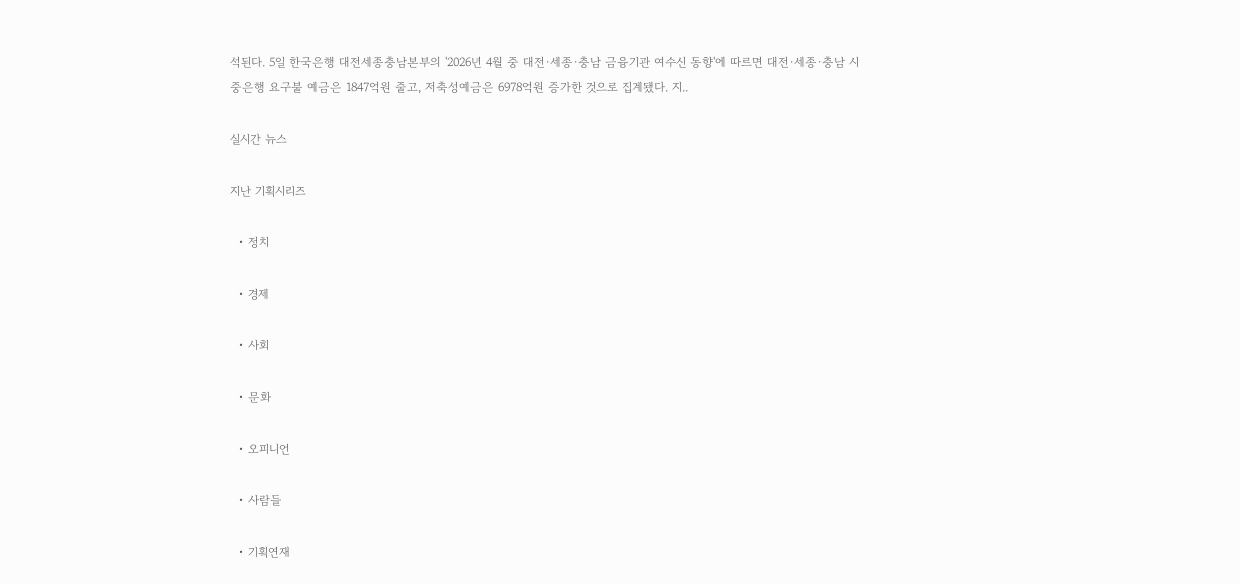석된다. 5일 한국은행 대전세종충남본부의 '2026년 4월 중 대전·세종·충남 금융기관 여수신 동향'에 따르면 대전·세종·충남 시중은행 요구불 예금은 1847억원 줄고, 저축성예금은 6978억원 증가한 것으로 집계됐다. 지..

실시간 뉴스

지난 기획시리즈

  • 정치

  • 경제

  • 사회

  • 문화

  • 오피니언

  • 사람들

  • 기획연재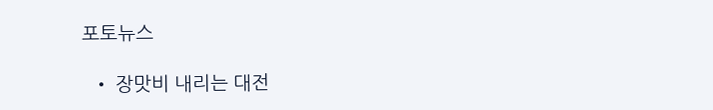포토뉴스

  • 장맛비 내리는 대전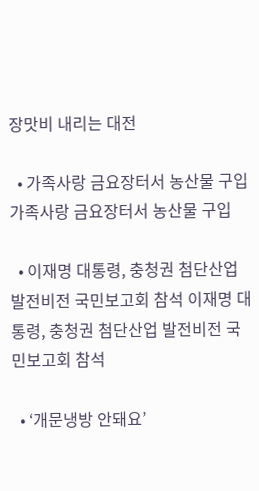장맛비 내리는 대전

  • 가족사랑 금요장터서 농산물 구입 가족사랑 금요장터서 농산물 구입

  • 이재명 대통령, 충청권 첨단산업 발전비전 국민보고회 참석 이재명 대통령, 충청권 첨단산업 발전비전 국민보고회 참석

  • ‘개문냉방 안돼요’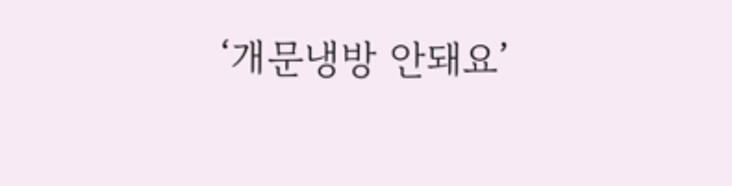‘개문냉방 안돼요’